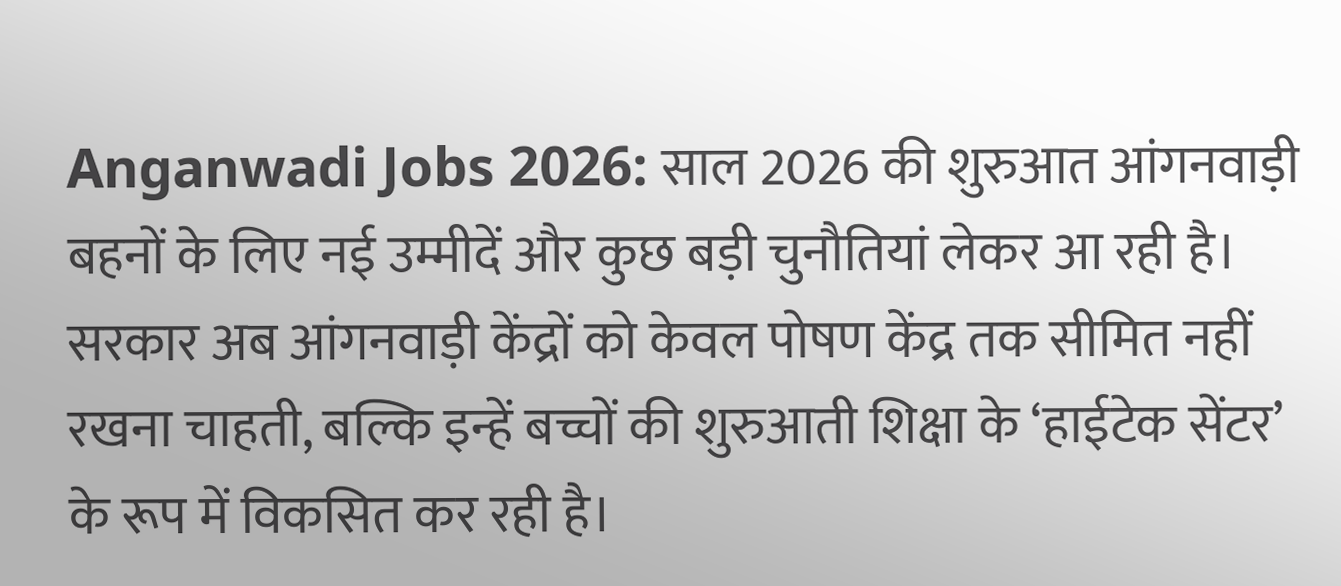Anganwadi Jobs 2026: साल 2026 की शुरुआत आंगनवाड़ी बहनों के लिए नई उम्मीदें और कुछ बड़ी चुनौतियां लेकर आ रही है। सरकार अब आंगनवाड़ी केंद्रों को केवल पोषण केंद्र तक सीमित नहीं रखना चाहती, बल्कि इन्हें बच्चों की शुरुआती शिक्षा के ‘हाईटेक सेंटर’ के रूप में विकसित कर रही है।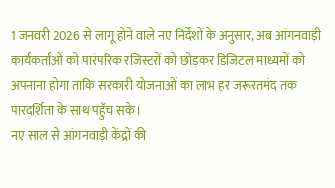1 जनवरी 2026 से लागू होने वाले नए निर्देशों के अनुसार, अब आंगनवाड़ी कार्यकर्ताओं को पारंपरिक रजिस्टरों को छोड़कर डिजिटल माध्यमों को अपनाना होगा ताकि सरकारी योजनाओं का लाभ हर जरूरतमंद तक पारदर्शिता के साथ पहुँच सके।
नए साल से आंगनवाड़ी केंद्रों की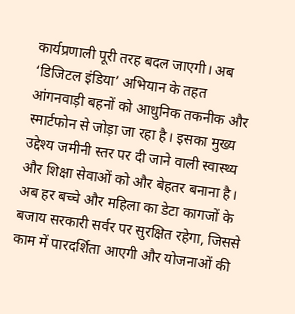कार्यप्रणाली पूरी तरह बदल जाएगी। अब ‘डिजिटल इंडिया’ अभियान के तहत आंगनवाड़ी बहनों को आधुनिक तकनीक और स्मार्टफोन से जोड़ा जा रहा है। इसका मुख्य उद्देश्य जमीनी स्तर पर दी जाने वाली स्वास्थ्य और शिक्षा सेवाओं को और बेहतर बनाना है। अब हर बच्चे और महिला का डेटा कागजों के बजाय सरकारी सर्वर पर सुरक्षित रहेगा, जिससे काम में पारदर्शिता आएगी और योजनाओं की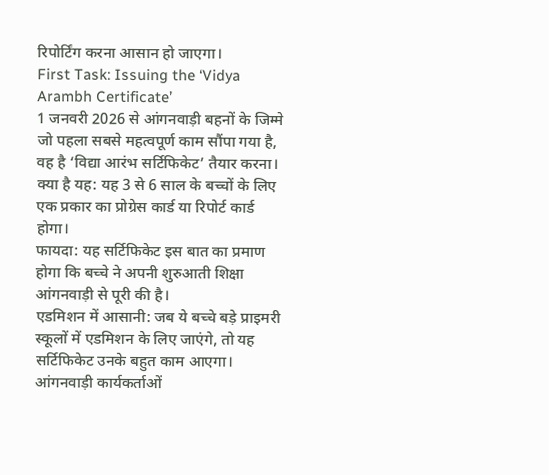रिपोर्टिंग करना आसान हो जाएगा।
First Task: Issuing the ‘Vidya Arambh Certificate’
1 जनवरी 2026 से आंगनवाड़ी बहनों के जिम्मे जो पहला सबसे महत्वपूर्ण काम सौंपा गया है, वह है ‘विद्या आरंभ सर्टिफिकेट’ तैयार करना।
क्या है यह: यह 3 से 6 साल के बच्चों के लिए एक प्रकार का प्रोग्रेस कार्ड या रिपोर्ट कार्ड होगा।
फायदा: यह सर्टिफिकेट इस बात का प्रमाण होगा कि बच्चे ने अपनी शुरुआती शिक्षा आंगनवाड़ी से पूरी की है।
एडमिशन में आसानी: जब ये बच्चे बड़े प्राइमरी स्कूलों में एडमिशन के लिए जाएंगे, तो यह सर्टिफिकेट उनके बहुत काम आएगा। आंगनवाड़ी कार्यकर्ताओं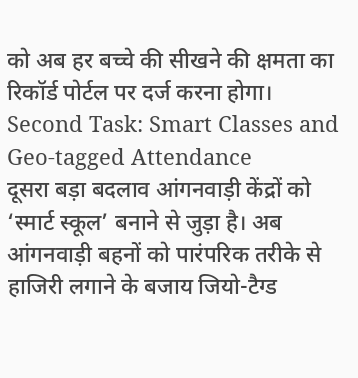को अब हर बच्चे की सीखने की क्षमता का रिकॉर्ड पोर्टल पर दर्ज करना होगा।
Second Task: Smart Classes and Geo-tagged Attendance
दूसरा बड़ा बदलाव आंगनवाड़ी केंद्रों को ‘स्मार्ट स्कूल’ बनाने से जुड़ा है। अब आंगनवाड़ी बहनों को पारंपरिक तरीके से हाजिरी लगाने के बजाय जियो-टैग्ड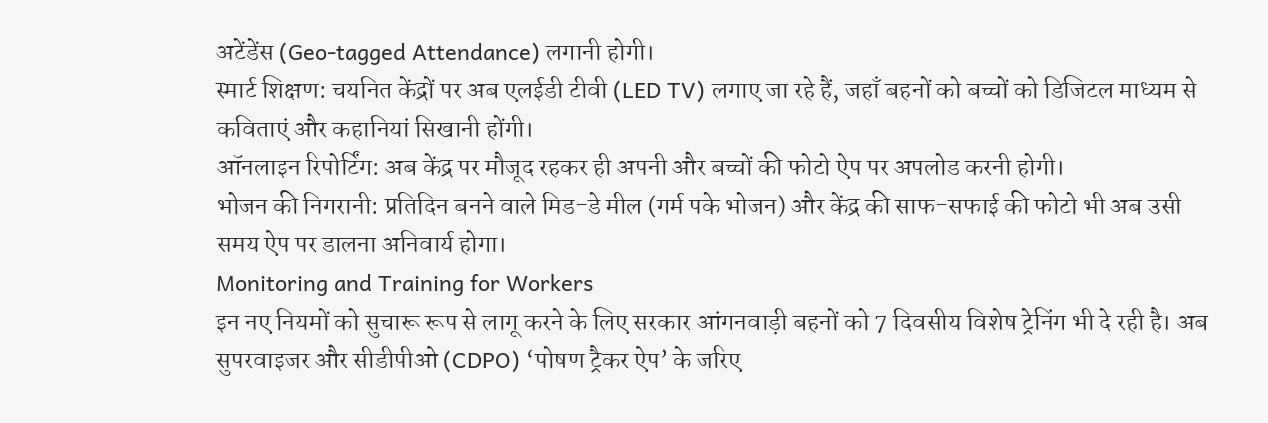अटेंडेंस (Geo-tagged Attendance) लगानी होगी।
स्मार्ट शिक्षण: चयनित केंद्रों पर अब एलईडी टीवी (LED TV) लगाए जा रहे हैं, जहाँ बहनों को बच्चों को डिजिटल माध्यम से कविताएं और कहानियां सिखानी होंगी।
ऑनलाइन रिपोर्टिंग: अब केंद्र पर मौजूद रहकर ही अपनी और बच्चों की फोटो ऐप पर अपलोड करनी होगी।
भोजन की निगरानी: प्रतिदिन बनने वाले मिड-डे मील (गर्म पके भोजन) और केंद्र की साफ-सफाई की फोटो भी अब उसी समय ऐप पर डालना अनिवार्य होगा।
Monitoring and Training for Workers
इन नए नियमों को सुचारू रूप से लागू करने के लिए सरकार आंगनवाड़ी बहनों को 7 दिवसीय विशेष ट्रेनिंग भी दे रही है। अब सुपरवाइजर और सीडीपीओ (CDPO) ‘पोषण ट्रैकर ऐप’ के जरिए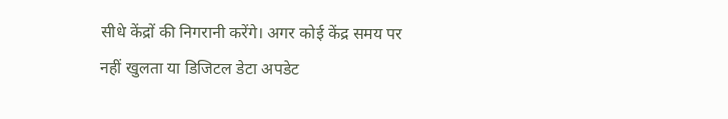सीधे केंद्रों की निगरानी करेंगे। अगर कोई केंद्र समय पर नहीं खुलता या डिजिटल डेटा अपडेट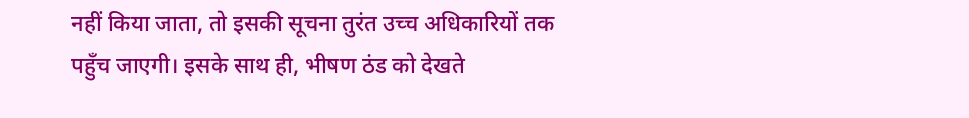नहीं किया जाता, तो इसकी सूचना तुरंत उच्च अधिकारियों तक पहुँच जाएगी। इसके साथ ही, भीषण ठंड को देखते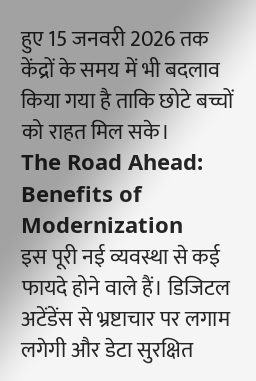हुए 15 जनवरी 2026 तक केंद्रों के समय में भी बदलाव किया गया है ताकि छोटे बच्चों को राहत मिल सके।
The Road Ahead: Benefits of Modernization
इस पूरी नई व्यवस्था से कई फायदे होने वाले हैं। डिजिटल अटेंडेंस से भ्रष्टाचार पर लगाम लगेगी और डेटा सुरक्षित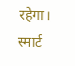रहेगा। स्मार्ट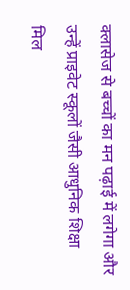क्लासेज से बच्चों का मन पढ़ाई में लगेगा और उन्हें प्राइवेट स्कूलों जैसी आधुनिक शिक्षा मिल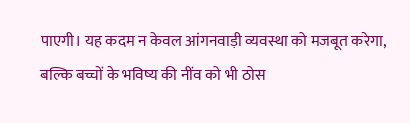पाएगी। यह कदम न केवल आंगनवाड़ी व्यवस्था को मजबूत करेगा, बल्कि बच्चों के भविष्य की नींव को भी ठोस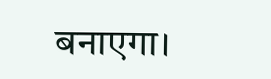बनाएगा।